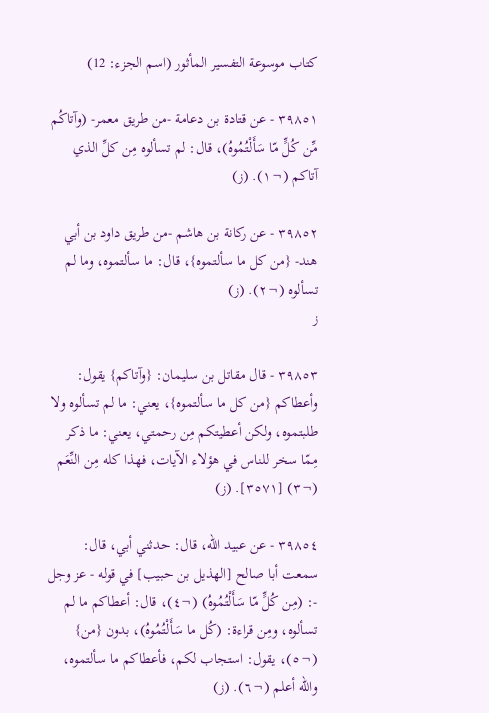كتاب موسوعة التفسير المأثور (اسم الجزء: 12)

٣٩٨٥١ - عن قتادة بن دعامة -من طريق معمر- (وآتاكُم مِّن كُلٍّ مّا سَأَلْتُمُوهُ)، قال: لم تسألوه مِن كلِّ الذي آتاكم (¬١). (ز)

٣٩٨٥٢ - عن ركانة بن هاشم -من طريق داود بن أبي هند- {من كل ما سألتموه}، قال: ما سألتموه، وما لم تسألوه (¬٢). (ز)
ز

٣٩٨٥٣ - قال مقاتل بن سليمان: {وآتاكم} يقول: وأعطاكم {من كل ما سألتموه}، يعني: ما لم تسألوه ولا طلبتموه، ولكن أعطيتكم مِن رحمتي، يعني: ما ذكر مِمّا سخر للناس في هؤلاء الآيات، فهذا كله مِن النِّعَم (¬٣) [٣٥٧١]. (ز)

٣٩٨٥٤ - عن عبيد الله، قال: حدثني أبي، قال: سمعت أبا صالح [الهذيل بن حبيب] في قوله - عز وجل -: (مِن كُلٍّ مّا سَأَلْتُمُوهُ) (¬٤)، قال: أعطاكم ما لم تسألوه، ومِن قراءة: (كُل ما سَأَلْتُمُوهُ)، بدون {من} (¬٥)، يقول: استجاب لكم، فأعطاكم ما سألتموه، والله أعلم (¬٦). (ز)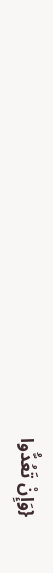{وَإِنْ تَعُدُّوا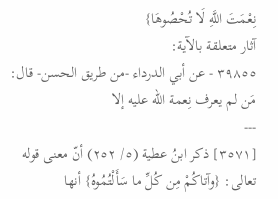نِعْمَتَ اللَّهِ لَا تُحْصُوهَا}
آثار متعلقة بالآية:
٣٩٨٥٥ - عن أبي الدرداء -من طريق الحسن- قال: مَن لم يعرف نِعمة الله عليه إلا
---
[٣٥٧١] ذكر ابنُ عطية (٥/ ٢٥٢) أنّ معنى قوله تعالى: {وآتاكُمْ مِن كُلِّ ما سَأَلْتُمُوهُ} أنها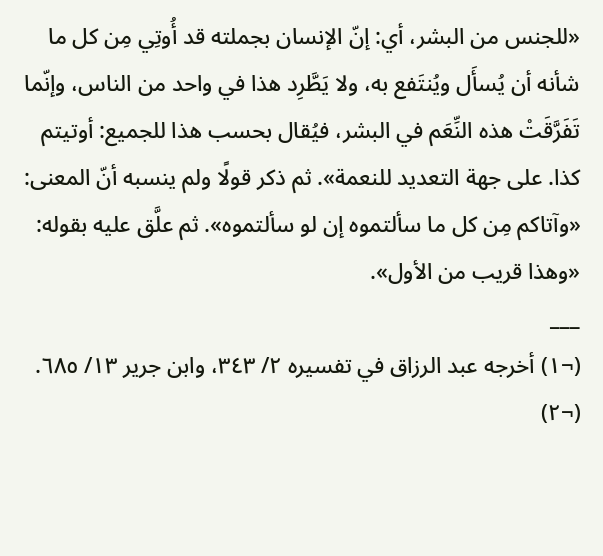«للجنس من البشر، أي: إنّ الإنسان بجملته قد أُوتِي مِن كل ما شأنه أن يُسأَل ويُنتَفع به، ولا يَطَّرِد هذا في واحد من الناس، وإنّما تَفَرَّقَتْ هذه النِّعَم في البشر، فيُقال بحسب هذا للجميع: أوتيتم كذا. على جهة التعديد للنعمة». ثم ذكر قولًا ولم ينسبه أنّ المعنى: «وآتاكم مِن كل ما سألتموه إن لو سألتموه». ثم علَّق عليه بقوله: «وهذا قريب من الأول».
___
(¬١) أخرجه عبد الرزاق في تفسيره ٢/ ٣٤٣، وابن جرير ١٣/ ٦٨٥.
(¬٢)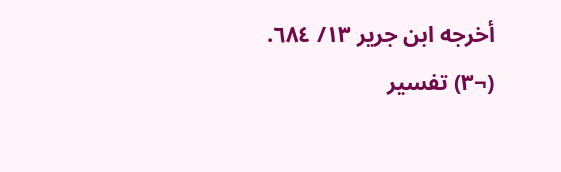أخرجه ابن جرير ١٣/ ٦٨٤.
(¬٣) تفسير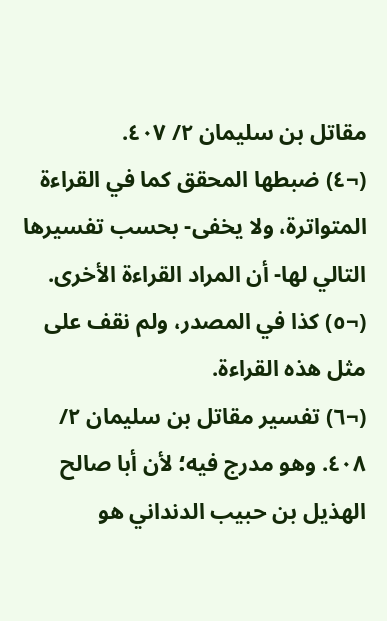مقاتل بن سليمان ٢/ ٤٠٧.
(¬٤) ضبطها المحقق كما في القراءة المتواترة، ولا يخفى- بحسب تفسيرها التالي لها- أن المراد القراءة الأخرى.
(¬٥) كذا في المصدر، ولم نقف على مثل هذه القراءة.
(¬٦) تفسير مقاتل بن سليمان ٢/ ٤٠٨. وهو مدرج فيه؛ لأن أبا صالح الهذيل بن حبيب الدنداني هو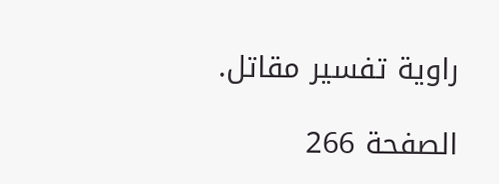راوية تفسير مقاتل.

الصفحة 266